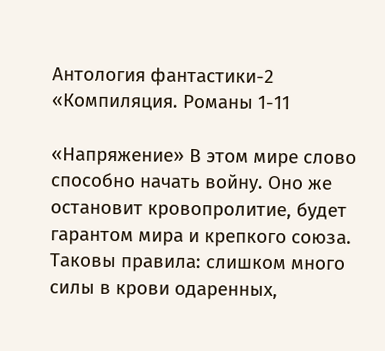Антология фантастики-2 «Компиляция. Романы 1-11

«Напряжение» В этом мире слово способно начать войну. Оно же остановит кровопролитие, будет гарантом мира и крепкого союза. Таковы правила: слишком много силы в крови одаренных,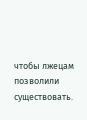чтобы лжецам позволили существовать.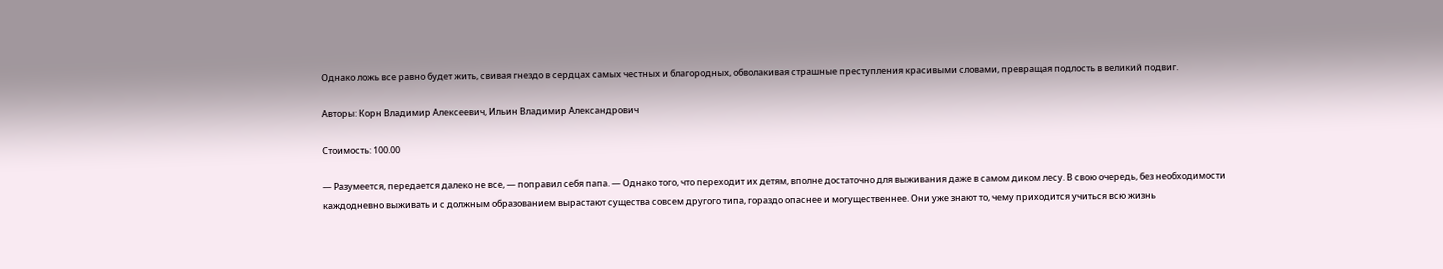Однако ложь все равно будет жить, свивая гнездо в сердцах самых честных и благородных, обволакивая страшные преступления красивыми словами, превращая подлость в великий подвиг.

Авторы: Корн Владимир Алексеевич, Ильин Владимир Александрович

Стоимость: 100.00

— Разумеется, передается далеко не все, — поправил себя папа. — Однако того, что переходит их детям, вполне достаточно для выживания даже в самом диком лесу. В свою очередь, без необходимости каждодневно выживать и с должным образованием вырастают существа совсем другого типа, гораздо опаснее и могущественнее. Они уже знают то, чему приходится учиться всю жизнь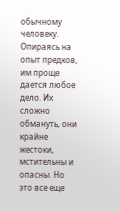обычному человеку. Опираясь на опыт предков, им проще дается любое дело. Их сложно обмануть, они крайне жестоки, мстительны и опасны. Но это все еще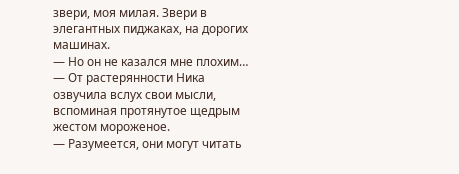звери, моя милая. Звери в элегантных пиджаках, на дорогих машинах.
— Но он не казался мне плохим… — От растерянности Ника озвучила вслух свои мысли, вспоминая протянутое щедрым жестом мороженое.
— Разумеется, они могут читать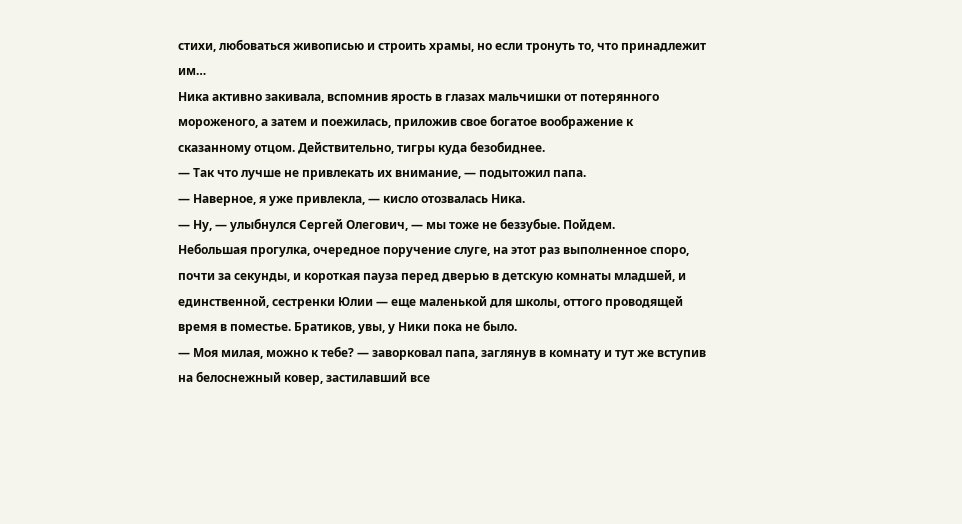стихи, любоваться живописью и строить храмы, но если тронуть то, что принадлежит им…
Ника активно закивала, вспомнив ярость в глазах мальчишки от потерянного мороженого, а затем и поежилась, приложив свое богатое воображение к сказанному отцом. Действительно, тигры куда безобиднее.
— Так что лучше не привлекать их внимание, — подытожил папа.
— Наверное, я уже привлекла, — кисло отозвалась Ника.
— Ну, — улыбнулся Сергей Олегович, — мы тоже не беззубые. Пойдем.
Небольшая прогулка, очередное поручение слуге, на этот раз выполненное споро, почти за секунды, и короткая пауза перед дверью в детскую комнаты младшей, и единственной, сестренки Юлии — еще маленькой для школы, оттого проводящей время в поместье. Братиков, увы, у Ники пока не было.
— Моя милая, можно к тебе? — заворковал папа, заглянув в комнату и тут же вступив на белоснежный ковер, застилавший все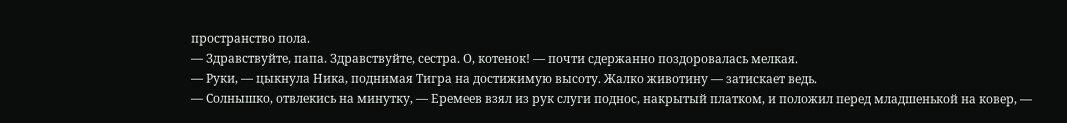пространство пола.
— Здравствуйте, папа. Здравствуйте, сестра. О, котенок! — почти сдержанно поздоровалась мелкая.
— Руки, — цыкнула Ника, поднимая Тигра на достижимую высоту. Жалко животину — затискает ведь.
— Солнышко, отвлекись на минутку, — Еремеев взял из рук слуги поднос, накрытый платком, и положил перед младшенькой на ковер, —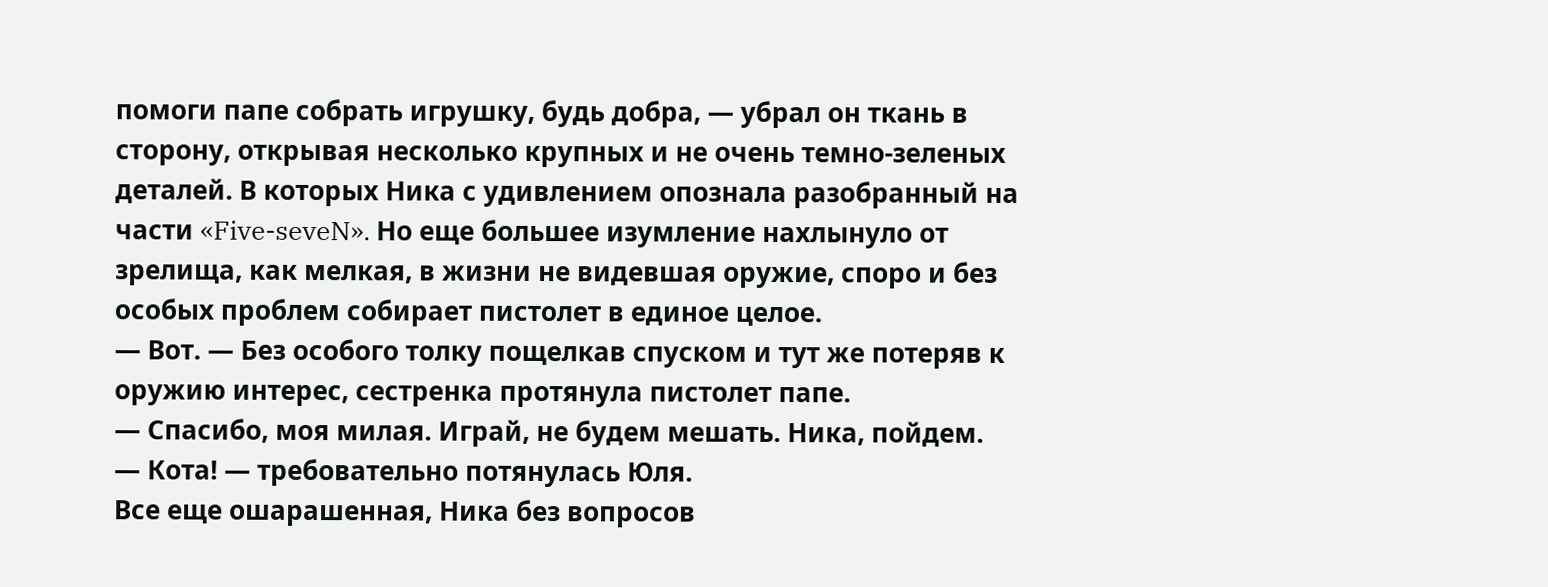помоги папе собрать игрушку, будь добра, — убрал он ткань в сторону, открывая несколько крупных и не очень темно-зеленых деталей. В которых Ника с удивлением опознала разобранный на части «Five-seveN». Но еще большее изумление нахлынуло от зрелища, как мелкая, в жизни не видевшая оружие, споро и без особых проблем собирает пистолет в единое целое.
— Вот. — Без особого толку пощелкав спуском и тут же потеряв к оружию интерес, сестренка протянула пистолет папе.
— Спасибо, моя милая. Играй, не будем мешать. Ника, пойдем.
— Кота! — требовательно потянулась Юля.
Все еще ошарашенная, Ника без вопросов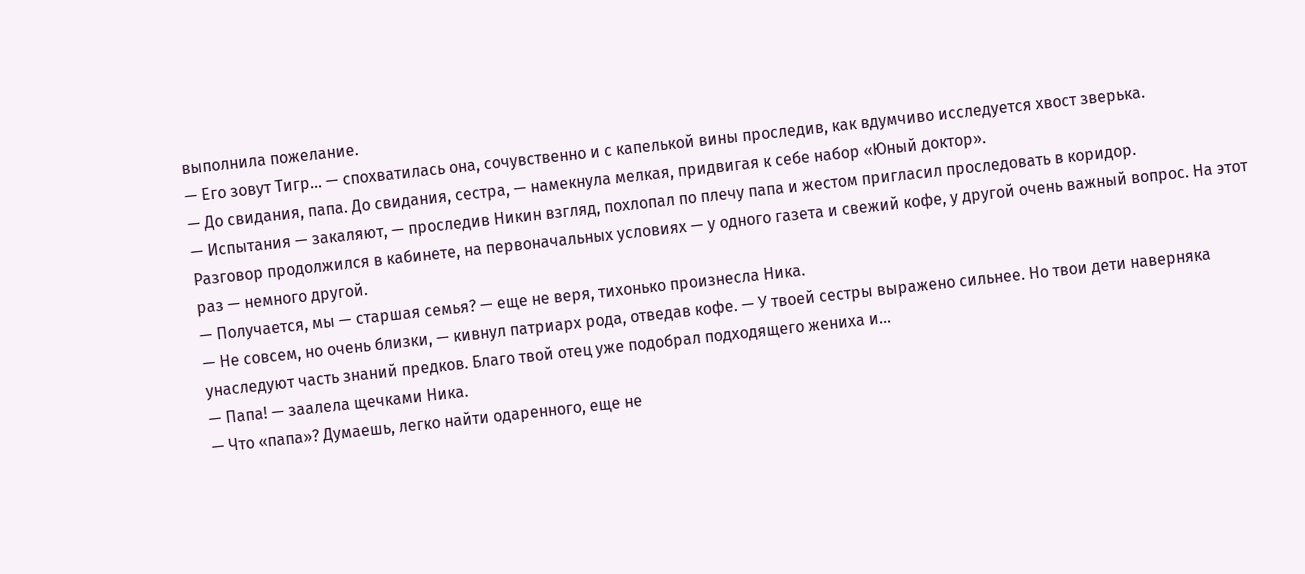выполнила пожелание.
— Его зовут Тигр… — спохватилась она, сочувственно и с капелькой вины проследив, как вдумчиво исследуется хвост зверька.
— До свидания, папа. До свидания, сестра, — намекнула мелкая, придвигая к себе набор «Юный доктор».
— Испытания — закаляют, — проследив Никин взгляд, похлопал по плечу папа и жестом пригласил проследовать в коридор.
Разговор продолжился в кабинете, на первоначальных условиях — у одного газета и свежий кофе, у другой очень важный вопрос. На этот раз — немного другой.
— Получается, мы — старшая семья? — еще не веря, тихонько произнесла Ника.
— Не совсем, но очень близки, — кивнул патриарх рода, отведав кофе. — У твоей сестры выражено сильнее. Но твои дети наверняка унаследуют часть знаний предков. Благо твой отец уже подобрал подходящего жениха и…
— Папа! — заалела щечками Ника.
— Что «папа»? Думаешь, легко найти одаренного, еще не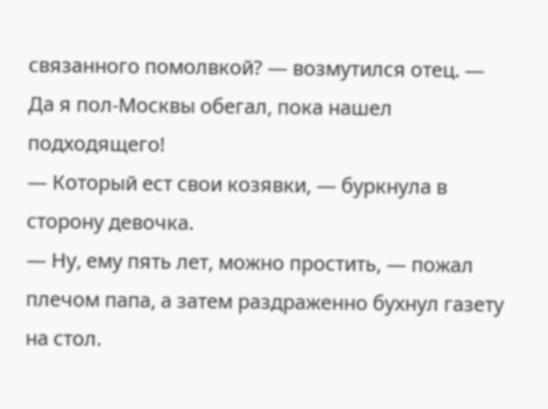связанного помолвкой? — возмутился отец. — Да я пол-Москвы обегал, пока нашел подходящего!
— Который ест свои козявки, — буркнула в сторону девочка.
— Ну, ему пять лет, можно простить, — пожал плечом папа, а затем раздраженно бухнул газету на стол.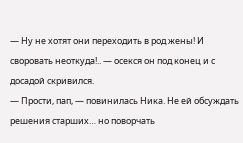— Ну не хотят они переходить в род жены! И своровать неоткуда!.. — осекся он под конец и с досадой скривился.
— Прости, пап, — повинилась Ника. Не ей обсуждать решения старших… но поворчать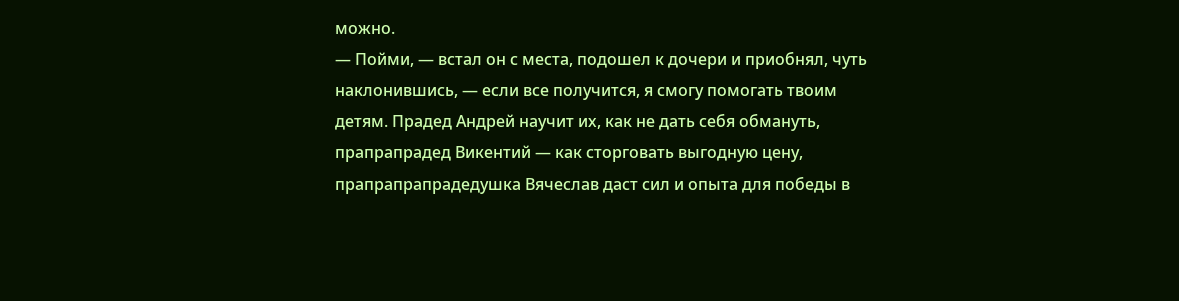можно.
— Пойми, — встал он с места, подошел к дочери и приобнял, чуть наклонившись, — если все получится, я смогу помогать твоим детям. Прадед Андрей научит их, как не дать себя обмануть, прапрапрадед Викентий — как сторговать выгодную цену, прапрапрапрадедушка Вячеслав даст сил и опыта для победы в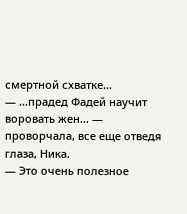смертной схватке…
— …прадед Фадей научит воровать жен… — проворчала, все еще отведя глаза, Ника.
— Это очень полезное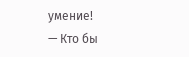умение!
— Кто бы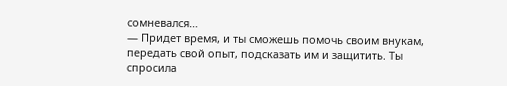сомневался…
— Придет время, и ты сможешь помочь своим внукам, передать свой опыт, подсказать им и защитить. Ты спросила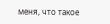меня, что такое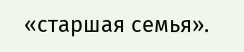«старшая семья».